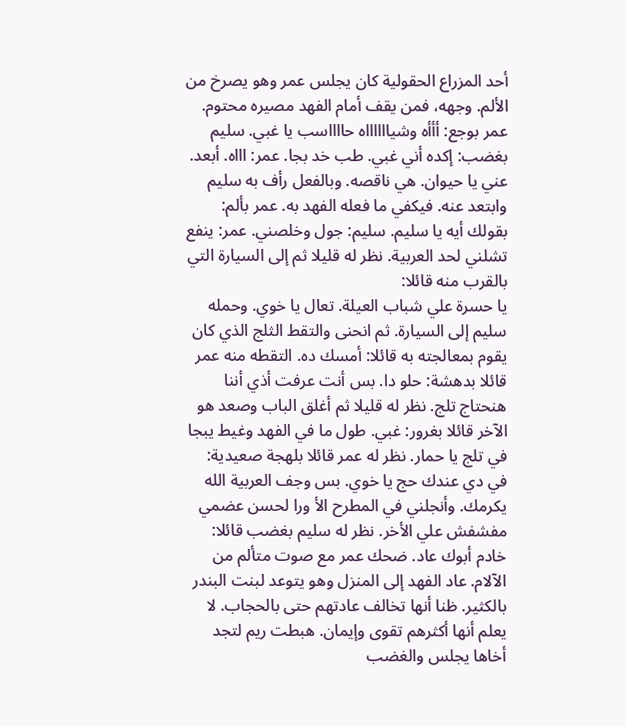أحد المزراع الحقولية كان يجلس عمر وهو يصرخ من الألم. وجهه، فمن يقف أمام الفهد مصيره محتوم. عمر بوجع: أأأه وشيااااااه حااااسب يا غبي. سليم بغضب: إكده أني غبي. طب خد بجا. عمر: اااه. أبعد. عني يا حيوان. هي ناقصه. وبالفعل رأف به سليم وابتعد عنه. فيكفي ما فعله الفهد به. عمر بألم: بقولك أيه يا سليم. سليم: جول وخلصني. عمر: ينفع تشلني لحد العربية. نظر له قليلا ثم إلى السيارة التي بالقرب منه قائلا:
يا حسرة علي شباب العيلة. تعال يا خوي. وحمله سليم إلى السيارة. ثم انحنى والتقط الثلج الذي كان يقوم بمعالجته به قائلا: أمسك ده. التقطه منه عمر قائلا بدهشة: حلو دا. بس أنت عرفت أذي أننا هنحتاج تلج. نظر له قليلا ثم أغلق الباب وصعد هو الآخر قائلا بغرور: غبي. طول ما في الفهد وغيط يبجا في تلج يا حمار. نظر له عمر قائلا بلهجة صعيدية:
في دي عندك حج يا خوي. بس وجف العربية الله يكرمك. وأنجلني في المطرح الأ ورا لحسن عضمي مفشفش علي الأخر. نظر له سليم بغضب قائلا: خادم أبوك عاد. ضحك عمر مع صوت متألم من الآلام. عاد الفهد إلى المنزل وهو يتوعد لبنت البندر بالكثير. ظنا أنها تخالف عادتهم حتى بالحجاب. لا يعلم أنها أكثرهم تقوى وإيمان. هبطت ريم لتجد أخاها يجلس والغضب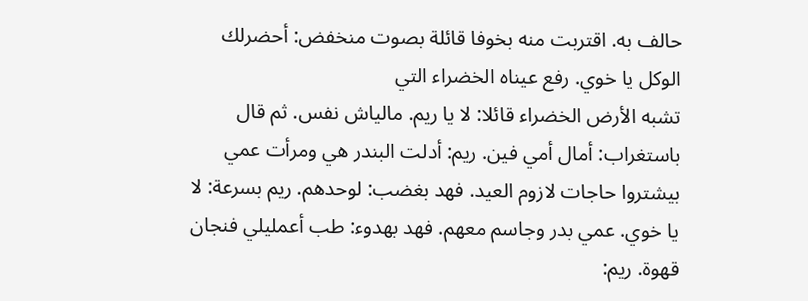حالف به. اقتربت منه بخوفا قائلة بصوت منخفض: أحضرلك الوكل يا خوي. رفع عيناه الخضراء التي
تشبه الأرض الخضراء قائلا: لا يا ريم. مالياش نفس. ثم قال باستغراب: أمال أمي فين. ريم: أدلت البندر هي ومرأت عمي بيشتروا حاجات لازوم العيد. فهد بغضب: لوحدهم. ريم بسرعة: لا يا خوي. عمي بدر وجاسم معهم. فهد بهدوء: طب أعمليلي فنجان قهوة. ريم: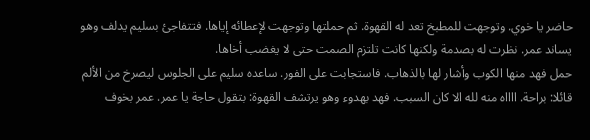حاضر يا خوي. وتوجهت للمطبخ تعد له القهوة. ثم حملتها وتوجهت لإعطائه إياها. فتتفاجئ بسليم يدلف وهو يساند عمر. نظرت له بصدمة ولكنها كانت تلتزم الصمت حتى لا يغضب أخاها.
حمل فهد منها الكوب وأشار لها بالذهاب. فاستجابت على الفور. ساعده سليم على الجلوس ليصرخ من الألم قائلا: براحة. ااااه منه لله الا كان السبب. فهد بهدوء وهو يرتشف القهوة: بتقول حاجة يا عمر. عمر بخوف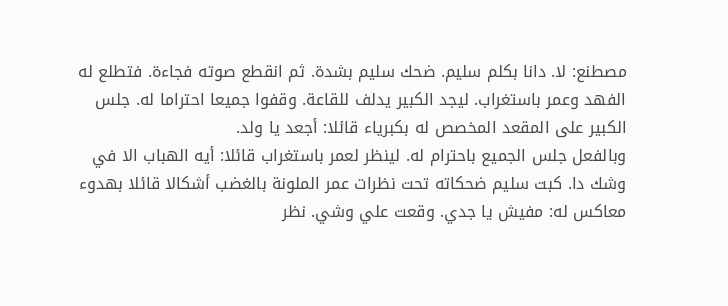مصطنع: لا. دانا بكلم سليم. ضحك سليم بشدة. ثم انقطع صوته فجاءة. فتطلع له الفهد وعمر باستغراب. ليجد الكبير يدلف للقاعة. وقفوا جميعا احتراما له. جلس الكبير على المقعد المخصص له بكبرياء قائلا: أجعد يا ولد.
وبالفعل جلس الجميع باحترام له. لينظر لعمر باستغراب قائلا: أيه الهباب الا في وشك دا. كبت سليم ضحكاته تحت نظرات عمر الملونة بالغضب أشكالا قائلا بهدوء معاكس له: مفيش يا جدي. وقعت علي وشي. نظر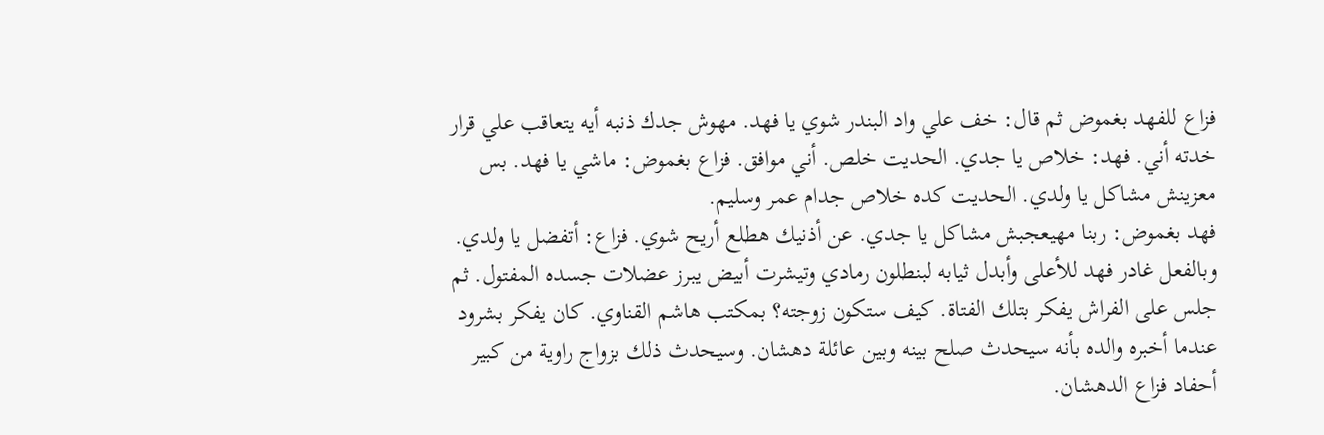فزاع للفهد بغموض ثم قال: خف علي واد البندر شوي يا فهد. مهوش جدك ذنبه أيه يتعاقب علي قرار خدته أني. فهد: خلاص يا جدي. الحديت خلص. أني موافق. فزاع بغموض: ماشي يا فهد. بس معزينش مشاكل يا ولدي. الحديت كده خلاص جدام عمر وسليم.
فهد بغموض: ربنا مهيعجبش مشاكل يا جدي. عن أذنيك هطلع أريح شوي. فزاع: أتفضل يا ولدي. وبالفعل غادر فهد للأعلى وأبدل ثيابه لبنطلون رمادي وتيشرت أبيض يبرز عضلات جسده المفتول. ثم جلس على الفراش يفكر بتلك الفتاة. كيف ستكون زوجته؟ بمكتب هاشم القناوي. كان يفكر بشرود عندما أخبره والده بأنه سيحدث صلح بينه وبين عائلة دهشان. وسيحدث ذلك بزواج راوية من كبير أحفاد فزاع الدهشان.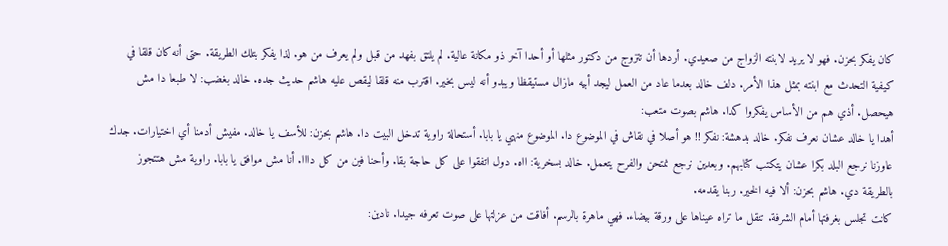كان يفكر بحزن. فهو لا يريد لابنته الزواج من صعيدي. أردها أن تتزوج من دكتور مثلها أو أحدا آخر ذو مكانة عالية. لم يلتق بفهد من قبل ولم يعرف من هو. لذا يفكر بتلك الطريقة. حتى أنه كان قلقا في كيفية التحدث مع ابنته بمثل هذا الأمر. دلف خالد بعدما عاد من العمل ليجد أبيه مازال مستيقظا ويبدو أنه ليس بخير. اقترب منه قلقا ليقص عليه هاشم حديث جده. خالد بغضب: لا طبعا دا مش هيحصل. أذي هم من الأساس يفكروا كدا. هاشم بصوت متعب:
أهدا يا خالد عشان نعرف نفكر. خالد بدهشة: نفكر !! هو أصلا في نقاش في الموضوع دا. الموضوع منهي يا بابا. أستحالة راوية تدخل البيت دا. هاشم بحزن: للأسف يا خالد. مفيش أدمنا أي اختيارات. جدك عاوزنا نرجع البلد بكرا عشان يتكتب كتابهم. وبعدين نرجع نمتحن والفرح يتعمل. خالد بسخرية: ااه. دول اتفقوا على كل حاجة بقا. وأحنا فين من كل دااا. أنا مش موافق يا بابا. راوية مش هتتجوز بالطريقة دي. هاشم بحزن: ألا فيه الخير. ربنا يقدمه.
كانت تجلس بغرفتها أمام الشرفة. تنقل ما تراه عيناها على ورقة بيضاء. فهي ماهرة بالرسم. أفاقت من عزلتها على صوت تعرفه جيدا. نادين: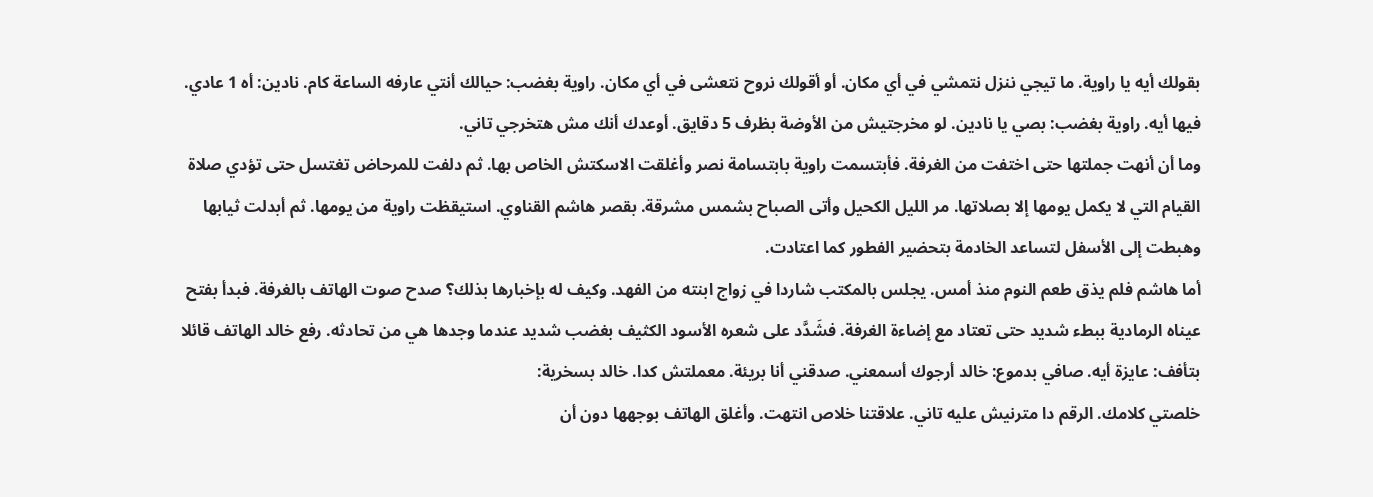بقولك أيه يا راوية. ما تيجي ننزل نتمشي في أي مكان. أو أقولك نروح نتعشى في أي مكان. راوية بغضب: حيالك أنتي عارفه الساعة كام. نادين: أه 1 عادي. فيها أيه. راوية بغضب: بصي يا نادين. لو مخرجتيش من الأوضة بظرف 5 دقايق. أوعدك أنك مش هتخرجي تاني.
وما أن أنهت جملتها حتى اختفت من الغرفة. فأبتسمت راوية بابتسامة نصر وأغلقت الاسكتش الخاص بها. ثم دلفت للمرحاض تغتسل حتى تؤدي صلاة القيام التي لا يكمل يومها إلا بصلاتها. مر الليل الكحيل وأتى الصباح بشمس مشرقة. بقصر هاشم القناوي. استيقظت راوية من يومها. ثم أبدلت ثيابها وهبطت إلى الأسفل لتساعد الخادمة بتحضير الفطور كما اعتادت.
أما هاشم فلم يذق طعم النوم منذ أمس. يجلس بالمكتب شاردا في زواج ابنته من الفهد. وكيف له بإخبارها بذلك؟ صدح صوت الهاتف بالغرفة. فبدأ بفتح عيناه الرمادية ببطء شديد حتى تعتاد مع إضاءة الغرفة. فشَدَّد على شعره الأسود الكثيف بغضب شديد عندما وجدها هي من تحادثه. رفع خالد الهاتف قائلا بتأفف: عايزة أيه. صافي بدموع: خالد أرجوك أسمعني. صدقني أنا بريئة. معملتش كدا. خالد بسخرية:
خلصتي كلامك. الرقم دا مترنيش عليه تاني. علاقتنا خلاص انتهت. وأغلق الهاتف بوجهها دون أن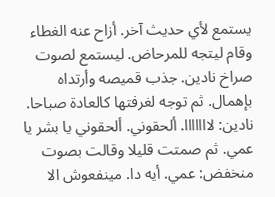يستمع لأي حديث آخر. أزاح عنه الغطاء وقام ليتجه للمرحاض. ليستمع لصوت صراخ نادين. جذب قميصه وأرتداه بإهمال. ثم توجه لغرفتها كالعادة صباحا. نادين: لااااااا. ألحقوني. ألحقوني يا بشر يا عمي. ثم صمتت قليلا وقالت بصوت منخفض: عمي. أيه دا. مينفعوش الا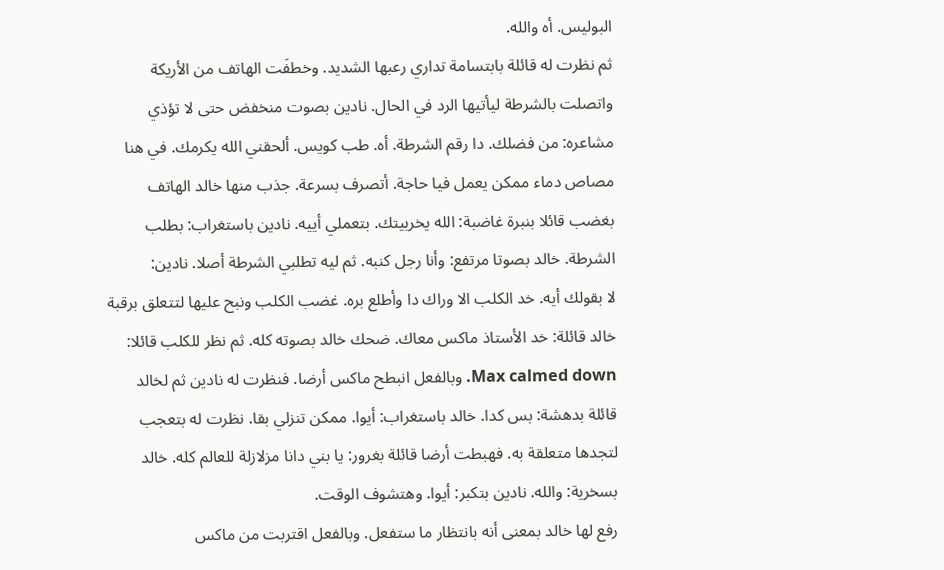البوليس. أه والله.
ثم نظرت له قائلة بابتسامة تداري رعبها الشديد. وخطفَت الهاتف من الأريكة واتصلت بالشرطة ليأتيها الرد في الحال. نادين بصوت منخفض حتى لا تؤذي مشاعره: من فضلك. دا رقم الشرطة. أه. طب كويس. ألحقني الله يكرمك. في هنا مصاص دماء ممكن يعمل فيا حاجة. أتصرف بسرعة. جذب منها خالد الهاتف بغضب قائلا بنبرة غاضبة: الله يخربيتك. بتعملي أييه. نادين باستغراب: بطلب الشرطة. خالد بصوتا مرتفع: وأنا رجل كنبه. ثم ليه تطلبي الشرطة أصلا. نادين:
لا بقولك أيه. خد الكلب الا وراك دا وأطلع بره. غضب الكلب ونبح عليها لتتعلق برقبة خالد قائلة: خد الأستاذ ماكس معاك. ضحك خالد بصوته كله. ثم نظر للكلب قائلا: Max calmed down. وبالفعل انبطح ماكس أرضا. فنظرت له نادين ثم لخالد قائلة بدهشة: بس كدا. خالد باستغراب: أيوا. ممكن تنزلي بقا. نظرت له بتعجب لتجدها متعلقة به. فهبطت أرضا قائلة بغرور: يا بني دانا مزلازلة للعالم كله. خالد بسخرية: والله. نادين بتكبر: أيوا. وهتشوف الوقت.
رفع لها خالد بمعنى أنه بانتظار ما ستفعل. وبالفعل اقتربت من ماكس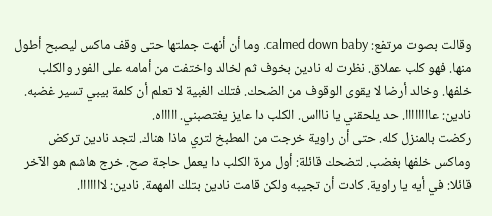وقالت بصوت مرتفع: calmed down baby. وما أن أنهت جملتها حتى وقف ماكس ليصبح أطول منها. فهو كلب عملاق. نظرت له نادين بخوف ثم لخالد واختفت من أمامه على الفور والكلب خلفها. وخالد أرضا لا يقوى الوقوف من الضحك. فتلك الغبية لا تعلم أن كلمة بيبي تسير غضبه. نادين: عاااااااا. حد يلحقني يا ناااس. الكلب دا عايز يغتصبني. اااااه.
ركضت بالمنزل كله. حتى أن راوية خرجت من المطبخ لتري ماذا هناك. لتجد نادين تركض وماكس خلفها بغضب. لتضحك قائلة: أول مرة الكلب دا يعمل حاجة صح. خرج هاشم هو الآخر قائلا: في أيه يا راوية. كادت أن تجيبه ولكن قامت نادين بتلك المهمة. نادين: لااااااا.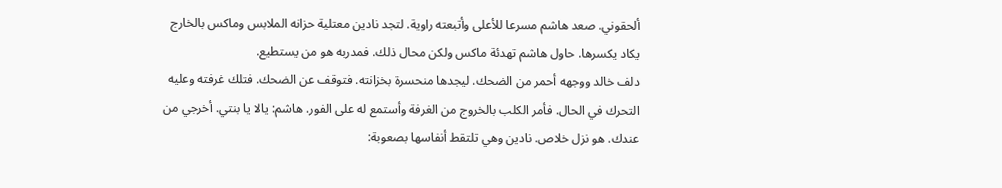ألحقوني. صعد هاشم مسرعا للأعلى وأتبعته راوية. لتجد نادين معتلية حزانه الملابس وماكس بالخارج يكاد يكسرها. حاول هاشم تهدئة ماكس ولكن محال ذلك. فمدربه هو من يستطيع.
دلف خالد ووجهه أحمر من الضحك. ليجدها منحسرة بخزانته. فتوقف عن الضحك. فتلك غرفته وعليه التحرك في الحال. فأمر الكلب بالخروج من الغرفة وأستمع له على الفور. هاشم: يالا يا بنتي. أخرجي من عندك. هو نزل خلاص. نادين وهي تلتقط أنفاسها بصعوبة: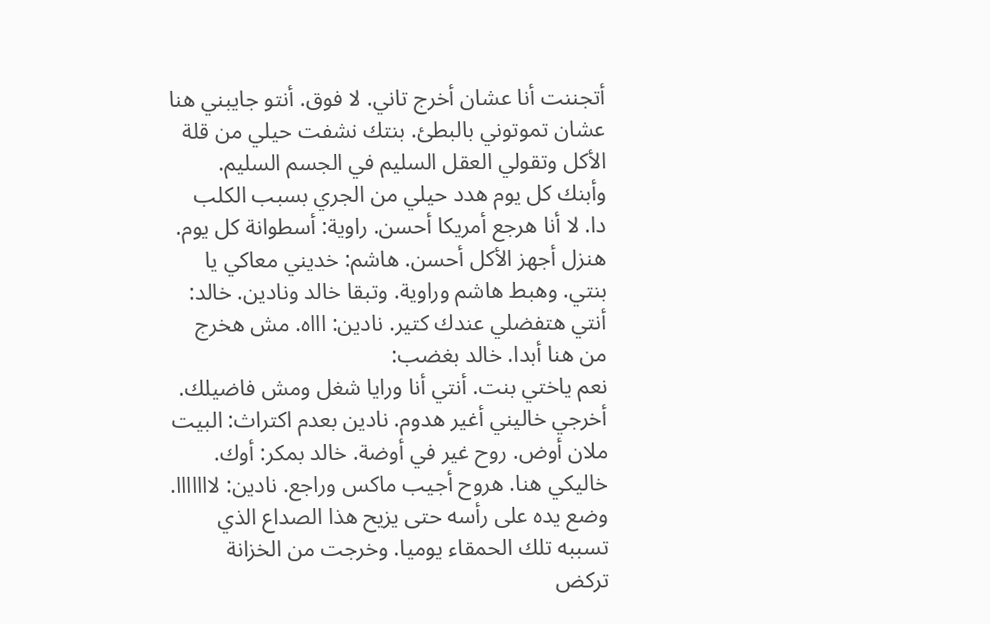أتجننت أنا عشان أخرج تاني. لا فوق. أنتو جايبني هنا عشان تموتوني بالبطئ. بنتك نشفت حيلي من قلة الأكل وتقولي العقل السليم في الجسم السليم. وأبنك كل يوم هدد حيلي من الجري بسبب الكلب دا. لا أنا هرجع أمريكا أحسن. راوية: أسطوانة كل يوم. هنزل أجهز الأكل أحسن. هاشم: خديني معاكي يا بنتي. وهبط هاشم وراوية. وتبقا خالد ونادين. خالد: أنتي هتفضلي عندك كتير. نادين: اااه. مش هخرج من هنا أبدا. خالد بغضب:
نعم ياختي بنت. أنتي أنا ورايا شغل ومش فاضيلك. أخرجي خاليني أغير هدوم. نادين بعدم اكتراث: البيت ملان أوض. روح غير في أوضة. خالد بمكر: أوك. خاليكي هنا. هروح أجيب ماكس وراجع. نادين: لااااااا. وضع يده على رأسه حتى يزيح هذا الصداع الذي تسببه تلك الحمقاء يوميا. وخرجت من الخزانة تركض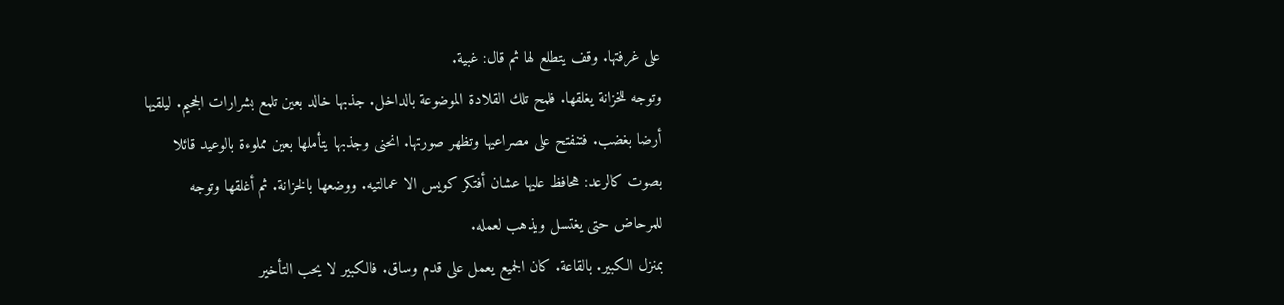على غرفتها. وقف يتطلع لها ثم قال: غبية.
وتوجه للخزانة يغلقها. فلمح تلك القلادة الموضوعة بالداخل. جذبها خالد بعين تلمع بشرارات الجحيم. ليلقيها أرضا بغضب. فتنفتح على مصراعيها وتظهر صورتها. انحنى وجذبها يتأملها بعين مملوءة بالوعيد قائلا بصوت كالرعد: هحافظ عليها عشان أفتكر كويس الا عمالتيه. ووضعها بالخزانة. ثم أغلقها وتوجه للمرحاض حتى يغتسل ويذهب لعمله.
بمنزل الكبير. بالقاعة. كان الجميع يعمل على قدم وساق. فالكبير لا يحب التأخير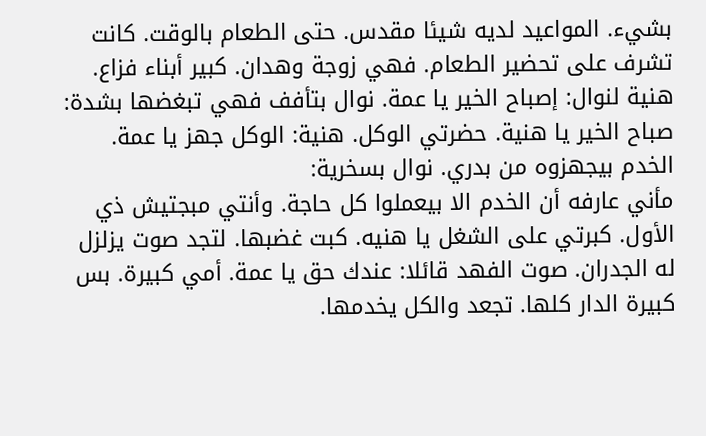بشيء. المواعيد لديه شيئا مقدس. حتى الطعام بالوقت. كانت تشرف على تحضير الطعام. فهي زوجة وهدان. كبير أبناء فزاع. هنية لنوال: إصباح الخير يا عمة. نوال بتأفف فهي تبغضها بشدة: صباح الخير يا هنية. حضرتي الوكل. هنية: الوكل جهز يا عمة. الخدم بيجهزوه من بدري. نوال بسخرية:
مأني عارفه أن الخدم الا بيعملوا كل حاجة. وأنتي مبجتيش ذي الأول. كبرتي على الشغل يا هنيه. كبت غضبها. لتجد صوت يزلزل له الجدران. صوت الفهد قائلا: عندك حق يا عمة. أمي كبيرة. بس كبيرة الدار كلها. تجعد والكل يخدمها.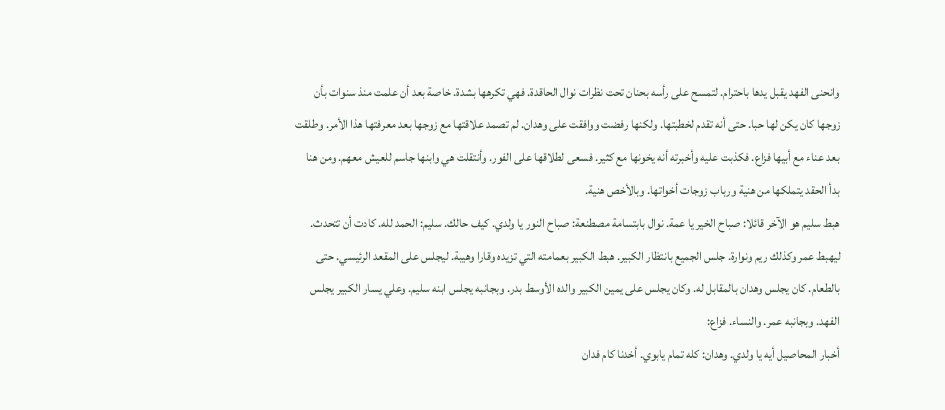وانحنى الفهد يقبل يدها باحترام. لتمسح على رأسه بحنان تحت نظرات نوال الحاقدة. فهي تكرهها بشدة. خاصة بعد أن علمت منذ سنوات بأن زوجها كان يكن لها حبا. حتى أنه تقدم لخطبتها. ولكنها رفضت ووافقت على وهدان. لم تصمد علاقتها مع زوجها بعد معرفتها هذا الأمر. وطلقت بعد عناء مع أبيها فزاع. فكذبت عليه وأخبرته أنه يخونها مع كثير. فسعى لطلاقها على الفور. وأنتقلت هي وابنها جاسم للعيش معهم. ومن هنا بدأ الحقد يتملكها من هنية ورباب زوجات أخواتها. وبالأخص هنية.
هبط سليم هو الآخر قائلا: صباح الخير يا عمة. نوال بابتسامة مصطنعة: صباح النور يا ولدي. كيف حالك. سليم: الحمد لله. كادت أن تتحدث. ليهبط عمر وكذلك ريم ونوارة. جلس الجميع بانتظار الكبير. هبط الكبير بعمامته التي تزيده وقارا وهيبة. ليجلس على المقعد الرئيسي. حتى بالطعام. كان يجلس وهدان بالمقابل له. وكان يجلس على يمين الكبير والده الأوسط بدر. وبجانبه يجلس ابنه سليم. وعلي يسار الكبير يجلس الفهد. وبجانبه عمر. والنساء. فزاع:
أخبار المحاصيل أيه يا ولدي. وهدان: كله تمام يابوي. أخدنا كام فدان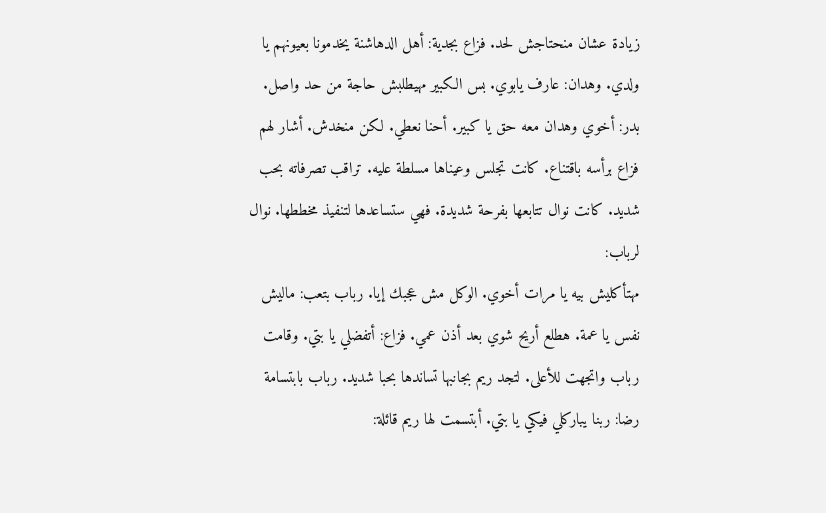زيادة عشان منحتاجش لحد. فزاع بجدية: أهل الدهاشنة يخدمونا بعيونهم يا ولدي. وهدان: عارف يابوي. بس الكبير مهيطلبش حاجة من حد واصل. بدر: أخوي وهدان معه حق يا كبير. أحنا نعطي. لكن منخدش. أشار لهم فزاع برأسه باقتناع. كانت تجلس وعيناها مسلطة عليه. تراقب تصرفاته بحب شديد. كانت نوال تتابعها بفرحة شديدة. فهي ستساعدها لتنفيذ مخططها. نوال لرباب:
مهتأكليش بيه يا مرات أخوي. الوكل مش عجبك إيا. رباب بتعب: ماليش نفس يا عمة. هطلع أريح شوي بعد أذن عمي. فزاع: أتفضلي يا بتي. وقامت رباب واتجهت للأعلى. لتجد ريم بجانبها تساندها بحبا شديد. رباب بابتسامة رضا: ربنا يباركلي فيكي يا بتي. أبتسمت لها ريم قائلة: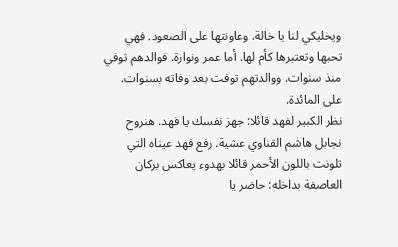ويخليكي لنا يا خالة. وعاونتها على الصعود. فهي تحبها وتعتبرها كأم لها. أما عمر ونوارة. فوالدهم توفي منذ سنوات. ووالدتهم توفت بعد وفاته بسنوات. على المائدة.
نظر الكبير لفهد قائلا: جهز نفسك يا فهد. هنروح نجابل هاشم القناوي عشية. رفع فهد عيناه التي تلونت باللون الأحمر قائلا بهدوء يعاكس بركان العاصفة بداخله: حاضر يا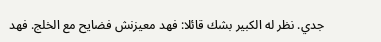جدي. نظر له الكبير بشك قائلا: فهد معيزنش فضايح مع الخلج. فهد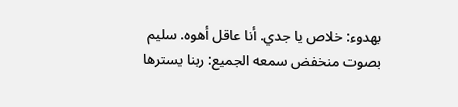بهدوء: خلاص يا جدي. أنا عاقل أهوه. سليم بصوت منخفض سمعه الجميع: ربنا يسترها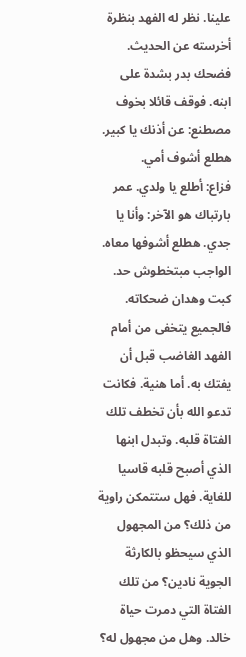علينا. نظر له الفهد بنظرة أخرسته عن الحديث. فضحك بدر بشدة على ابنه. فوقف قائلا بخوف مصطنع: عن أذنك يا كبير. هطلع أشوف أمي.
فزاع: أطلع يا ولدي. عمر بارتباك هو الآخر: وأنا يا جدي. هطلع أشوفها معاه. الواجب مبتخطوش حد. كبت وهدان ضحكاته. فالجميع يتخفى من أمام الفهد الغاضب قبل أن يفتك به. أما هنية. فكانت تدعو الله بأن تخطف تلك الفتاة قلبه. وتبدل ابنها الذي أصبح قلبه قاسيا للغاية. فهل ستتمكن راوية من ذلك؟ من المجهول الذي سيحظو بالكارثة الجوية نادين؟ من تلك الفتاة التي دمرت حياة خالد. وهل من مجهول له؟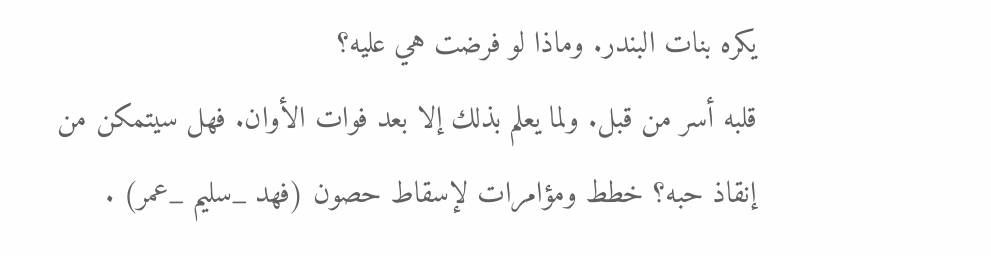يكره بنات البندر. وماذا لو فرضت هي عليه؟
قلبه أسر من قبل. ولما يعلم بذلك إلا بعد فوات الأوان. فهل سيتمكن من إنقاذ حبه؟ خطط ومؤامرات لإسقاط حصون (فهد _سليم _عمر) .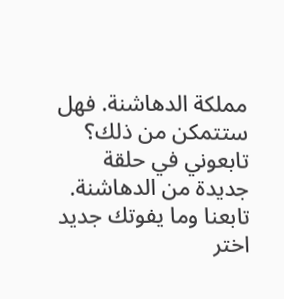مملكة الدهاشنة. فهل ستتمكن من ذلك؟ تابعوني في حلقة جديدة من الدهاشنة.
تابعنا وما يفوتك جديد
اختر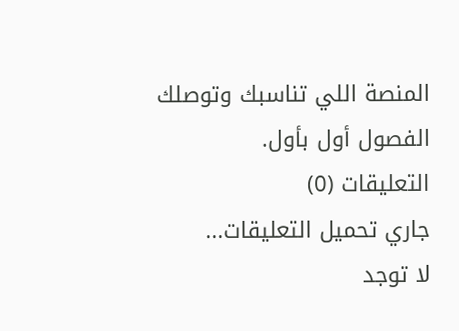المنصة اللي تناسبك وتوصلك الفصول أول بأول.
التعليقات (0)
جاري تحميل التعليقات...
لا توجد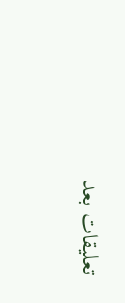تعليقات بعد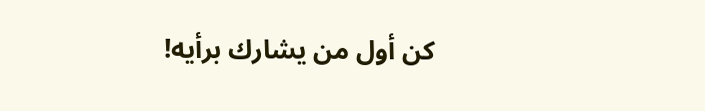كن أول من يشارك برأيه!